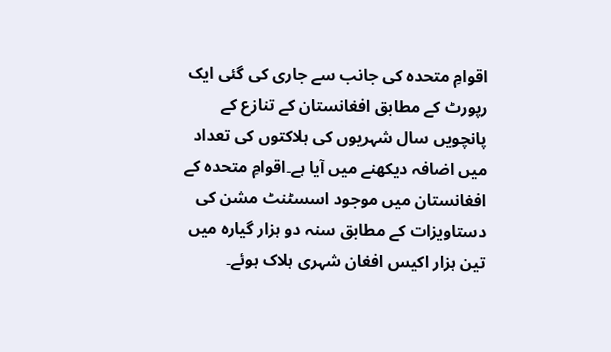اقوامِ متحدہ کی جانب سے جاری کی گئی ایک رپورٹ کے مطابق افغانستان کے تنازع کے پانچویں سال شہریوں کی ہلاکتوں کی تعداد میں اضافہ دیکھنے میں آیا ہے۔اقوامِ متحدہ کے افغانستان میں موجود اسسٹنٹ مشن کی دستاویزات کے مطابق سنہ دو ہزار گیارہ میں تین ہزار اکیس افغان شہری ہلاک ہوئے۔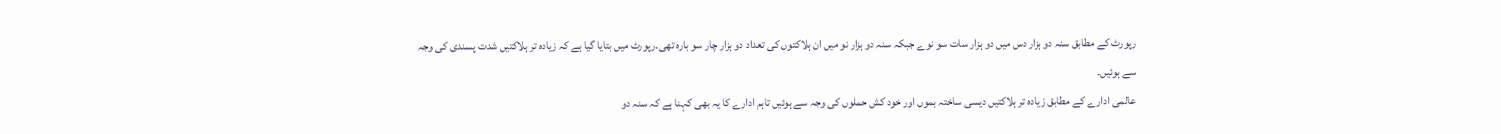رپورٹ کے مطابق سنہ دو ہزار دس میں دو ہزار سات سو نوے جبکہ سنہ دو ہزار نو میں ان ہلاکتوں کی تعداد دو ہزار چار سو بارہ تھی۔رپورٹ میں بتایا گیا ہے کہ زیادہ تر ہلاکتیں شدت پسندی کی وجہ سے ہوئیں۔
عالمی ادارے کے مطابق زیادہ تر ہلاکتیں دیسی ساختہ بموں اور خود کش حملوں کی وجہ سے ہوئیں تاہم ادارے کا یہ بھی کہنا ہے کہ سنہ دو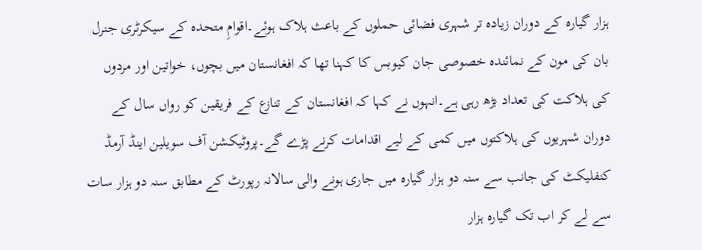ہزار گیارہ کے دوران زیادہ تر شہری فضائی حملوں کے باعث ہلاک ہوئے۔اقوامِ متحدہ کے سیکرٹری جنرل بان کی مون کے نمائندہ خصوصی جان کیوبس کا کہنا تھا کہ افغانستان میں بچوں، خواتین اور مردوں کی ہلاکت کی تعداد بڑھ رہی ہے۔انہوں نے کہا کہ افغانستان کے تنازع کے فریقین کو رواں سال کے دوران شہریوں کی ہلاکتوں میں کمی کے لیے اقدامات کرنے پڑے گے۔پروٹیکشن آف سویلین اینڈ آرمڈ کنفلیکٹ کی جانب سے سنہ دو ہزار گیارہ میں جاری ہونے والی سالانہ رپورٹ کے مطابق سنہ دو ہزار سات سے لے کر اب تک گیارہ ہزار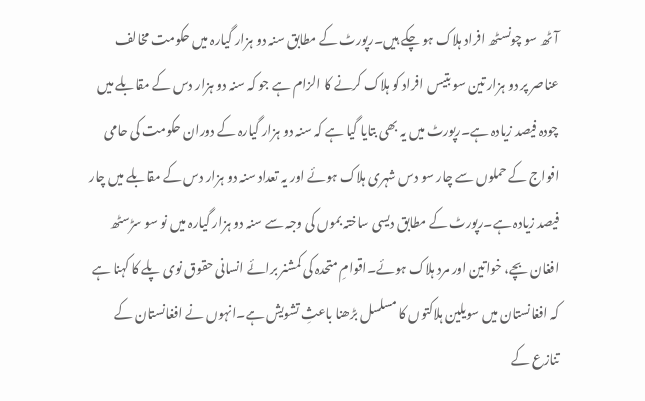آٹھ سو چونسٹھ افراد ہلاک ہو چکے ہیں۔رپورٹ کے مطابق سنہ دو ہزار گیارہ میں حکومت مخالف عناصر پر دو ہزار تین سو بتیس افراد کو ہلاک کرنے کا الزام ہے جو کہ سنہ دو ہزار دس کے مقابلے میں چودہ فیصد زیادہ ہے۔رپورٹ میں یہ بھی بتایا گیا ہے کہ سنہ دو ہزار گیارہ کے دوران حکومت کی حامی افواج کے حملوں سے چار سو دس شہری ہلاک ہوئے اور یہ تعداد سنہ دو ہزار دس کے مقابلے میں چار فیصد زیادہ ہے۔رپورٹ کے مطابق دیسی ساختہ بموں کی وجہ سے سنہ دو ہزار گیارہ میں نو سو سڑسٹھ افغان بچے، خواتین اور مرد ہلاک ہوئے۔اقوامِ متحدہ کی کمشنر برائے انسانی حقوق نوی پلے کا کہنا ہے کہ افغانستان میں سویلین ہلاکتوں کا مسلسل بڑھنا باعثِ تشویش ہے۔انہوں نے افغانستان کے تنازع کے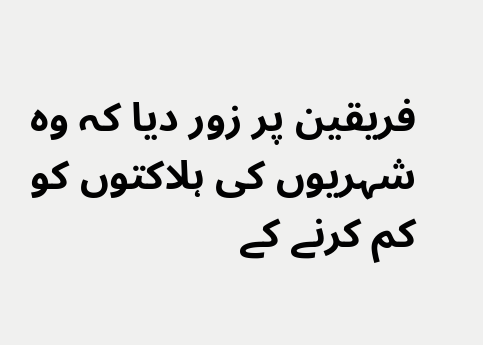فریقین پر زور دیا کہ وہ شہریوں کی ہلاکتوں کو کم کرنے کے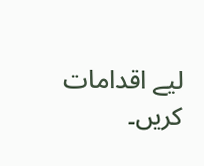لیے اقدامات کریں۔